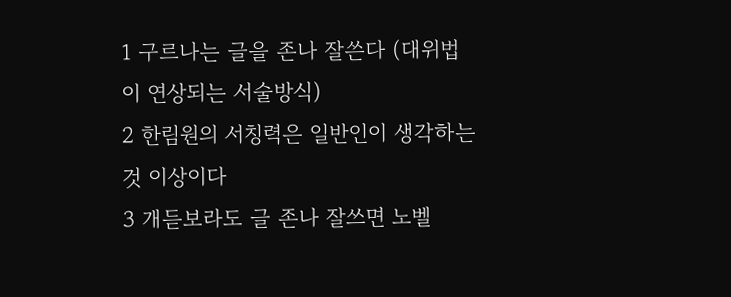1 구르나는 글을 존나 잘쓴다 (대위법이 연상되는 서술방식)
2 한림원의 서칭력은 일반인이 생각하는것 이상이다
3 개듣보라도 글 존나 잘쓰면 노벨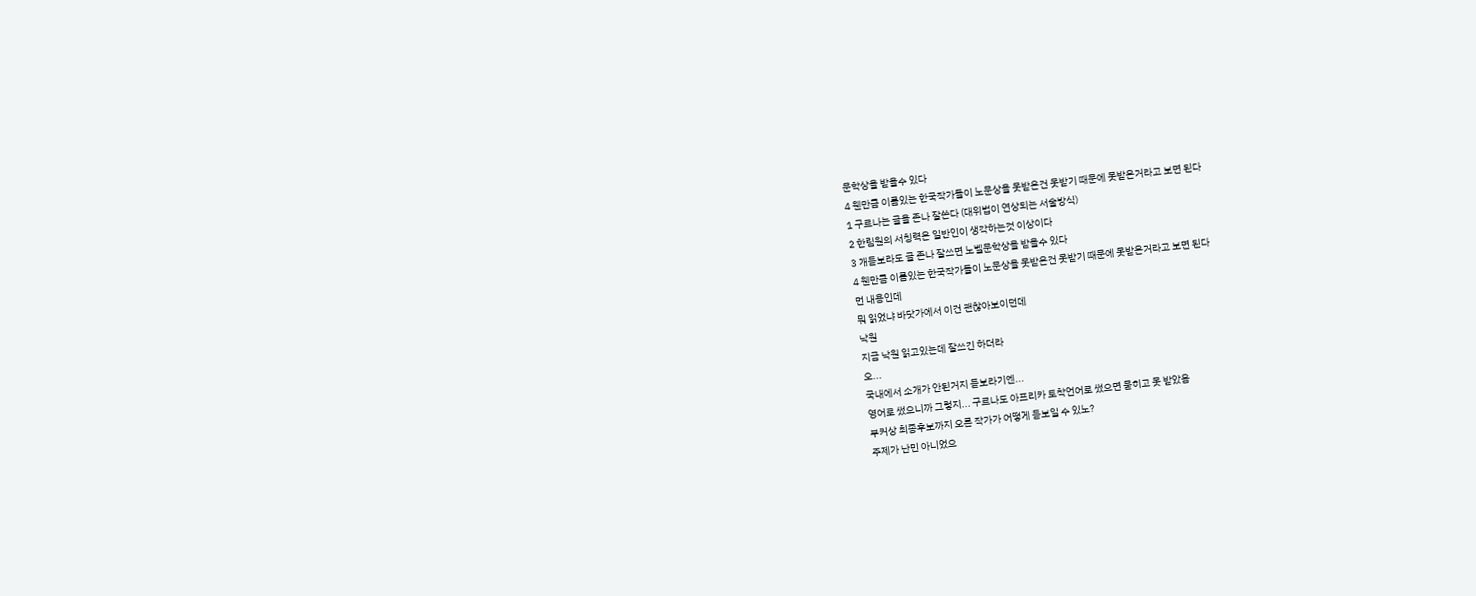문학상을 받을수 있다
4 웬만큼 이름있는 한국작가들이 노문상을 못받은건 못받기 때문에 못받은거라고 보면 된다
1 구르나는 글을 존나 잘쓴다 (대위법이 연상되는 서술방식)
2 한림원의 서칭력은 일반인이 생각하는것 이상이다
3 개듣보라도 글 존나 잘쓰면 노벨문학상을 받을수 있다
4 웬만큼 이름있는 한국작가들이 노문상을 못받은건 못받기 때문에 못받은거라고 보면 된다
먼 내용인데
뭐 읽었냐 바닷가에서 이건 괜찮아보이던데
낙원
지금 낙원 읽고있는데 잘쓰긴 하더라
오...
국내에서 소개가 안된거지 듣보라기엔...
영어로 썼으니까 그렇지... 구르나도 아프리카 토착언어로 썼으면 묻히고 못 받았음
부커상 최종후보까지 오른 작가가 어떻게 듣보일 수 있노?
주제가 난민 아니었으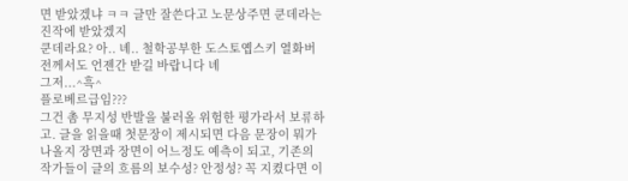면 받았겠냐 ㅋㅋ 글만 잘쓴다고 노문상주면 쿤데라는 진작에 받았겠지
쿤데라요? 아.. 녜.. 철학공부한 도스토옙스키 열화버전께서도 언젠간 받길 바랍니다 녜
그저...^흑^
플로베르급임???
그건 촘 무지성 반발을 불러올 위험한 평가라서 보류하고. 글을 읽을때 첫문장이 제시되면 다음 문장이 뭐가 나올지 장면과 장면이 어느정도 예측이 되고, 기존의 작가들이 글의 흐름의 보수성? 안정성? 꼭 지켰다면 이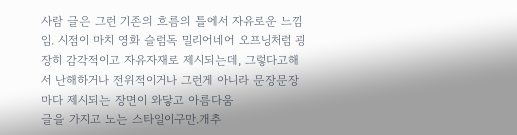사람 글은 그런 기존의 흐름의 틀에서 자유로운 느낌임. 시점이 마치 영화 슬럼독 밀리어네어 오프닝처럼 굉장히 감각적이고 자유자재로 제시되는데, 그렇다고해서 난해하거나 전위적이거나 그런게 아니라 문장문장마다 제시되는 장면이 와닿고 아름다움
글을 가지고 노는 스타일이구만.개추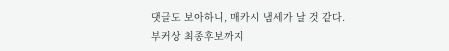댓글도 보아하니, 매카시 냄세가 날 것 같다.
부커상 최종후보까지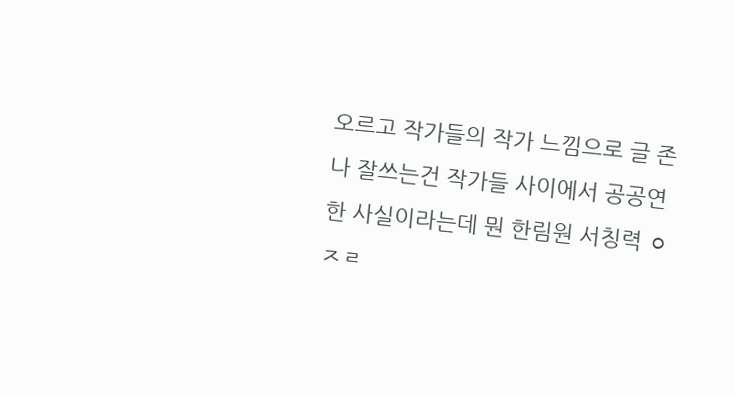오르고 작가들의 작가 느낌으로 글 존나 잘쓰는건 작가들 사이에서 공공연한 사실이라는데 뭔 한림원 서칭력 ㅇㅈㄹ